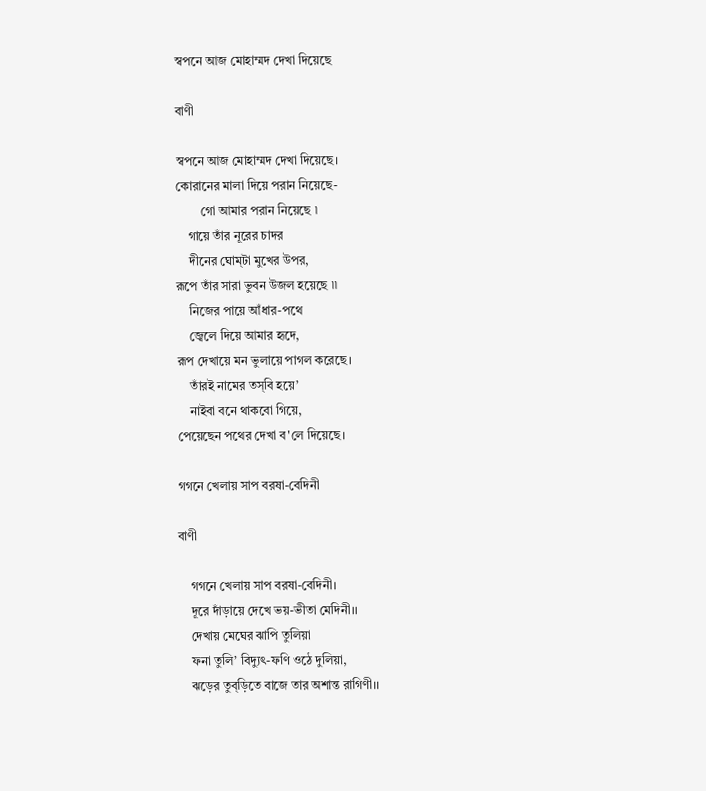স্বপনে আজ মোহাম্মদ দেখা দিয়েছে

বাণী

স্বপনে আজ মোহাম্মদ দেখা দিয়েছে।
কোরানের মালা দিয়ে পরান নিয়েছে-
        গো আমার পরান নিয়েছে ৷
    গায়ে তাঁর নূরের চাদর
    দীনের ঘোম্‌টা মুখের উপর,
রূপে তাঁর সারা ভুবন উজল হয়েছে ৷৷
    নিজের পায়ে আঁধার-পথে
    জ্বেলে দিয়ে আমার হৃদে,
রূপ দেখায়ে মন ভুলায়ে পাগল করেছে।
    তাঁরই নামের তস্‌বি হয়ে’
    নাইবা বনে থাকবো গিয়ে,
পেয়েছেন পথের দেখা ব'লে দিয়েছে।

গগনে খেলায় সাপ বরষা-বেদিনী

বাণী

    গগনে খেলায় সাপ বরষা-বেদিনী।
    দূরে দাঁড়ায়ে দেখে ভয়-ভীতা মেদিনী।।
    দেখায় মেঘের ঝাপি তুলিয়া
    ফনা তুলি’ বিদ্যুৎ-ফণি ওঠে দুলিয়া,
    ঝড়ের তুব্‌ড়িতে বাজে তার অশান্ত রাগিণী।।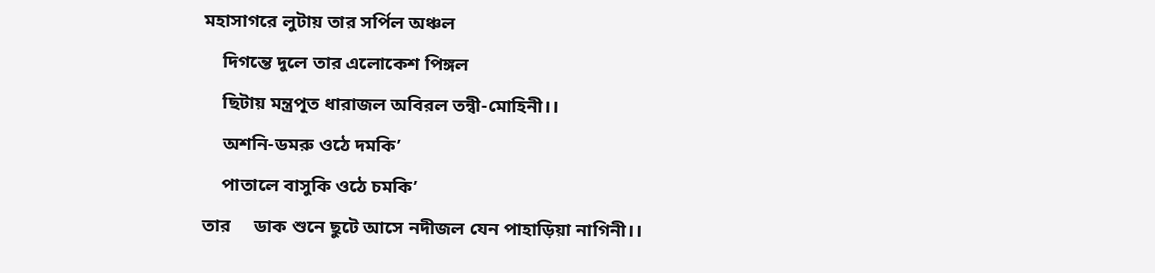মহাসাগরে লুটায় তার সর্পিল অঞ্চল
    দিগন্তে দুলে তার এলোকেশ পিঙ্গল
    ছিটায় মন্ত্রপূত ধারাজল অবিরল তন্বী-মোহিনী।।
    অশনি-ডমরু ওঠে দমকি’
    পাতালে বাসুকি ওঠে চমকি’
তার     ডাক শুনে ছুটে আসে নদীজল যেন পাহাড়িয়া নাগিনী।।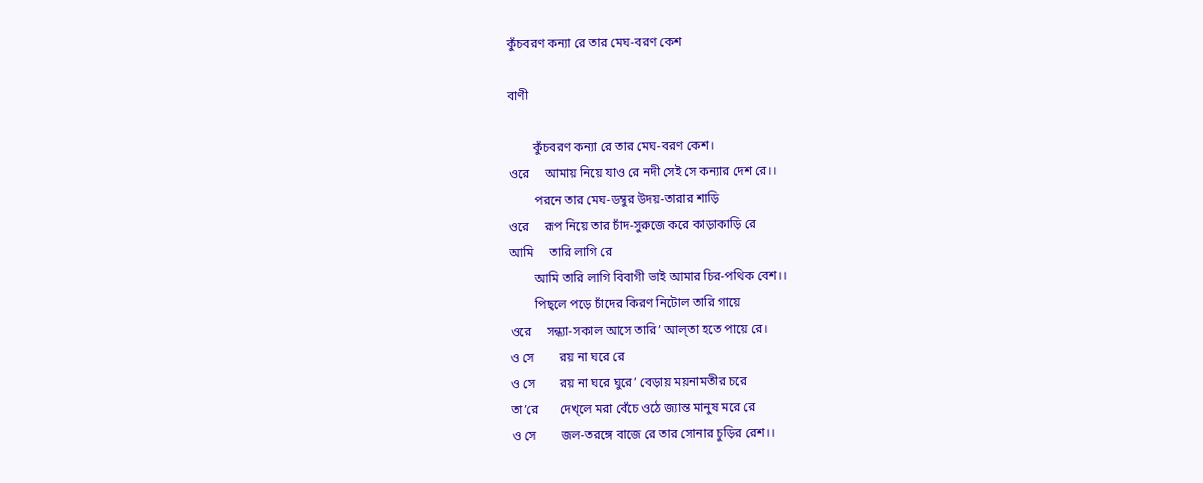কুঁচবরণ কন্যা রে তার মেঘ-বরণ কেশ

বাণী

        কুঁচবরণ কন্যা রে তার মেঘ-বরণ কেশ।
ওরে     আমায় নিয়ে যাও রে নদী সেই সে কন্যার দেশ রে।।
        পরনে তার মেঘ-ডম্বুর উদয়-তারার শাড়ি
ওরে     রূপ নিয়ে তার চাঁদ-সুরুজে করে কাড়াকাড়ি রে
আমি     তারি লাগি রে
        আমি তারি লাগি বিবাগী ভাই আমার চির-পথিক বেশ।।
        পিছ্‌লে পড়ে চাঁদের কিরণ নিটোল তারি গায়ে
ওরে     সন্ধ্যা-সকাল আসে তারি’ আল্‌তা হতে পায়ে রে।
ও সে        রয় না ঘরে রে
ও সে        রয় না ঘরে ঘুরে’ বেড়ায় ময়নামতীর চরে
তা’রে       দেখ্‌লে মরা বেঁচে ওঠে জ্যান্ত মানুষ মরে রে
ও সে        জল-তরঙ্গে বাজে রে তার সোনার চুড়ির রেশ।।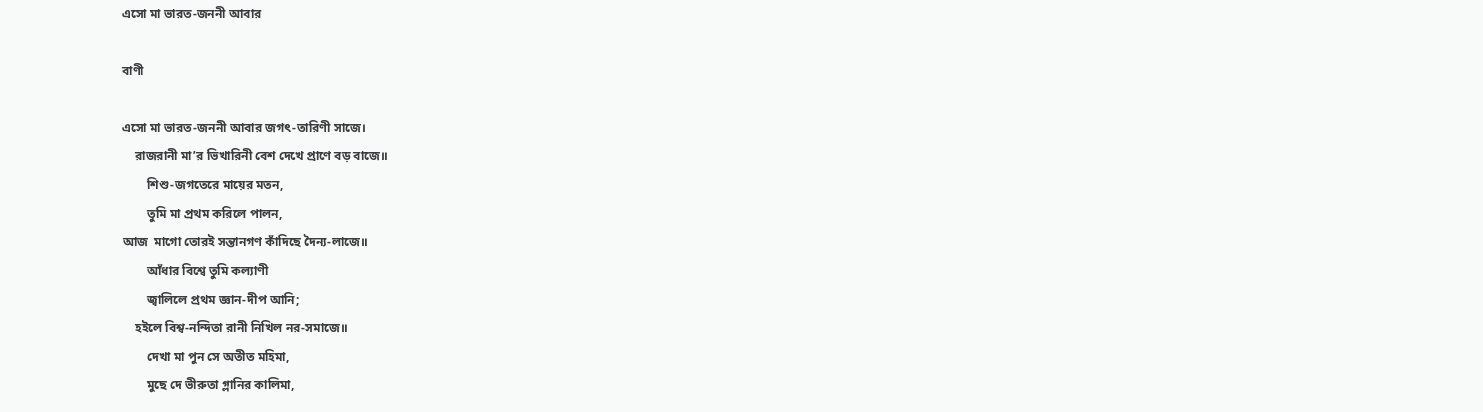এসো মা ভারত-জননী আবার

বাণী

এসো মা ভারত-জননী আবার জগৎ-তারিণী সাজে।
    রাজরানী মা’র ভিখারিনী বেশ দেখে প্রাণে বড় বাজে॥
        শিশু-জগতেরে মায়ের মতন,
        তুমি মা প্রথম করিলে পালন,
আজ  মাগো তোরই সন্তানগণ কাঁদিছে দৈন্য-লাজে॥
        আঁধার বিশ্বে তুমি কল্যাণী
        জ্বালিলে প্রথম জ্ঞান-দীপ আনি;
    হইলে বিশ্ব-নন্দিতা রানী নিখিল নর-সমাজে॥
        দেখা মা পুন সে অতীত মহিমা,
        মুছে দে ভীরুতা গ্লানির কালিমা,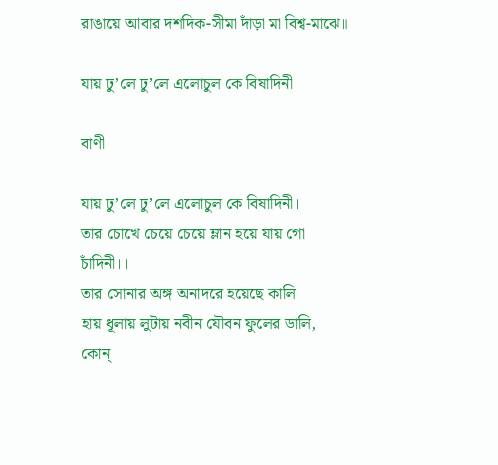রাঙায়ে আবার দশদিক-সীমা দাঁড়া মা বিশ্ব-মাঝে॥

যায় ঢু’লে ঢু’লে এলোচুল কে বিষাদিনী

বাণী

যায় ঢু’লে ঢু’লে এলোচুল কে বিষাদিনী।
তার চোখে চেয়ে চেয়ে ম্লান হয়ে যায় গো চাঁদিনী।।
তার সোনার অঙ্গ অনাদরে হয়েছে কালি
হায় ধূলায় লুটায় নবীন যৌবন ফুলের ডালি,
কোন্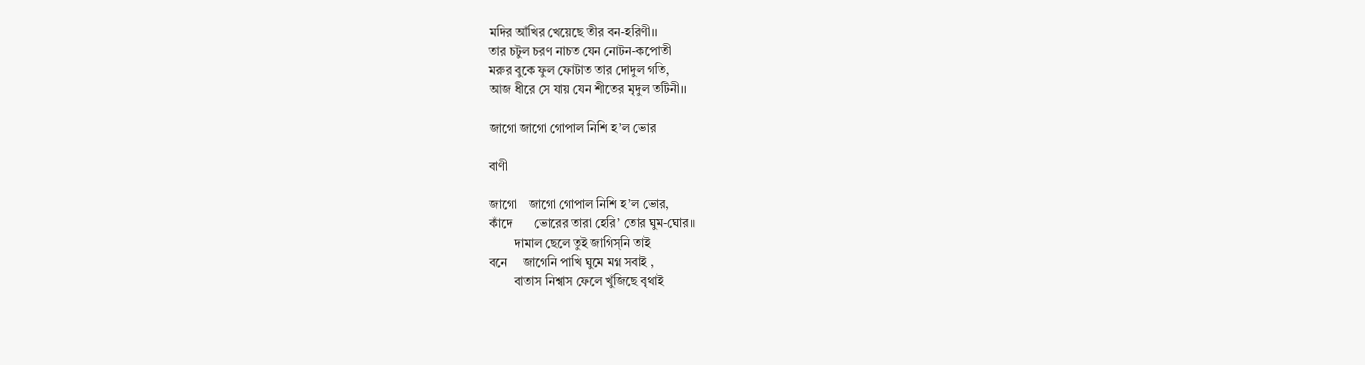মদির আঁখির খেয়েছে তীর বন-হরিণী।।
তার চটুল চরণ নাচত যেন নোটন-কপোতী
মরুর বুকে ফুল ফোটাত তার দোদুল গতি,
আজ ধীরে সে যায় যেন শীতের মৃদুল তটিনী।।

জাগো জাগো গোপাল নিশি হ’ল ভোর

বাণী

জাগো    জাগো গোপাল নিশি হ’ল ভোর,
কাঁদে       ভোরের তারা হেরি’ তোর ঘুম-ঘোর॥
        দামাল ছেলে তুই জাগিস্‌নি তাই
বনে     জাগেনি পাখি ঘুমে মগ্ন সবাই ,
        বাতাস নিশ্বাস ফেলে খুঁজিছে বৃথাই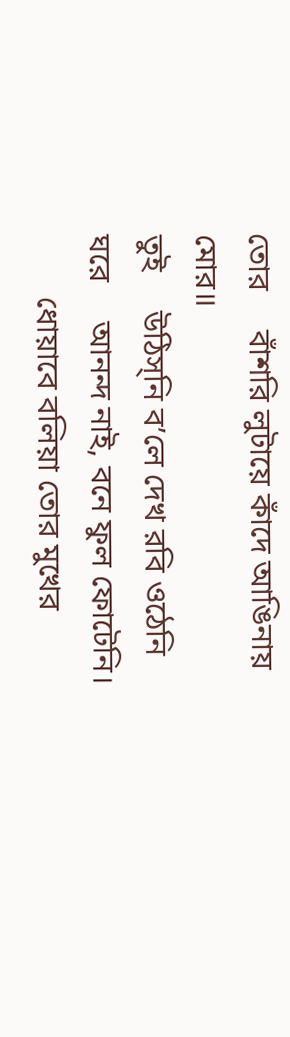তোর     বাঁশরি লুটায়ে কাঁদে আঙিনায় মোর॥
তুই     উঠিস্‌নি ব’লে দেখ রবি ওঠেনি
ঘরে     আনন্দ নাই, বনে ফুল ফোটেনি।
        ধোয়াবে বলিয়া তোর মুখের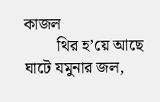কাজল
        থির হ’য়ে আছে ঘাটে যমুনার জল,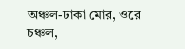অঞ্চল-ঢাকা মোর, ওরে চঞ্চল,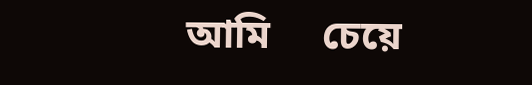আমি     চেয়ে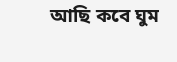আছি কবে ঘুম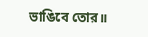ভাঙিবে তোর॥